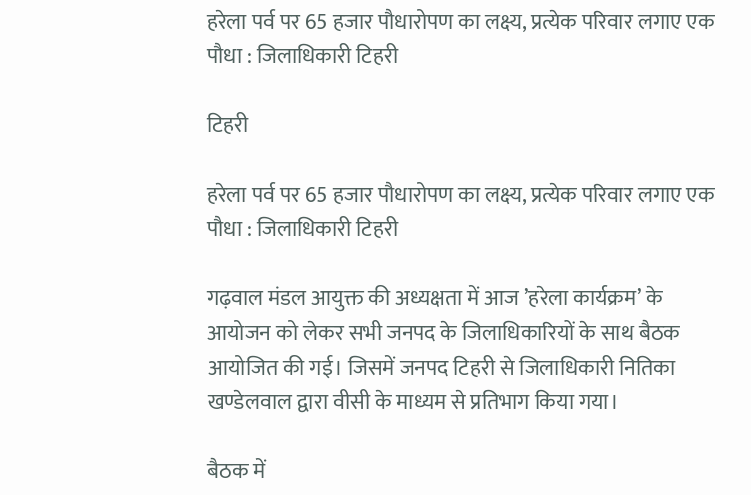हरेला पर्व पर 65 हजार पौधारोपण का लक्ष्य, प्रत्येक परिवार लगाए एक पौधा : जिलाधिकारी टिहरी

टिहरी

हरेला पर्व पर 65 हजार पौधारोपण का लक्ष्य, प्रत्येक परिवार लगाए एक पौधा : जिलाधिकारी टिहरी

गढ़वाल मंडल आयुक्त की अध्यक्षता में आज ’हरेला कार्यक्रम’ के आयोजन को लेकर सभी जनपद के जिलाधिकारियों के साथ बैठक आयोजित की गई। जिसमें जनपद टिहरी से जिलाधिकारी नितिका खण्डेलवाल द्वारा वीसी के माध्यम से प्रतिभाग किया गया।

बैठक में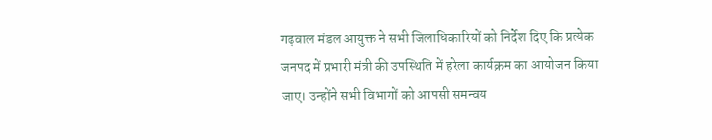गढ़वाल मंडल आयुक्त ने सभी जिलाधिकारियों को निर्देश दिए कि प्रत्येक जनपद में प्रभारी मंत्री की उपस्थिति में हरेला कार्यक्रम का आयोजन किया जाए। उन्होंने सभी विभागों को आपसी समन्वय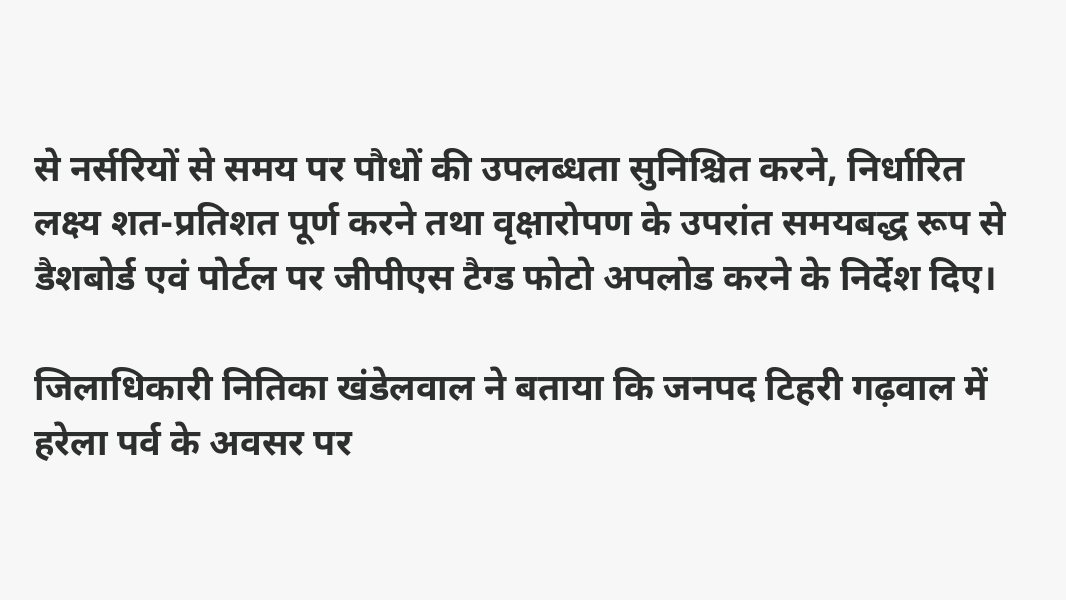से नर्सरियों से समय पर पौधों की उपलब्धता सुनिश्चित करने, निर्धारित लक्ष्य शत-प्रतिशत पूर्ण करने तथा वृक्षारोपण के उपरांत समयबद्ध रूप से डैशबोर्ड एवं पोर्टल पर जीपीएस टैग्ड फोटो अपलोड करने के निर्देश दिए।

जिलाधिकारी नितिका खंडेलवाल ने बताया कि जनपद टिहरी गढ़वाल में हरेला पर्व के अवसर पर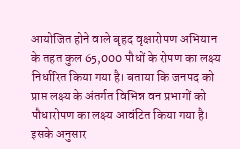आयोजित होने वाले बृहद वृक्षारोपण अभियान के तहत कुल 65,000 पौधों के रोपण का लक्ष्य निर्धारित किया गया है। बताया कि जनपद को प्राप्त लक्ष्य के अंतर्गत विभिन्न वन प्रभागों को पौधारोपण का लक्ष्य आवंटित किया गया है। इसके अनुसार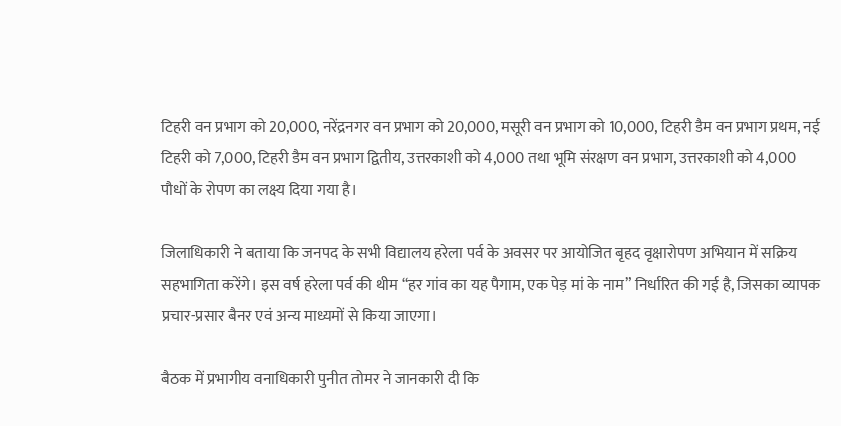टिहरी वन प्रभाग को 20,000, नरेंद्रनगर वन प्रभाग को 20,000, मसूरी वन प्रभाग को 10,000, टिहरी डैम वन प्रभाग प्रथम, नई टिहरी को 7,000, टिहरी डैम वन प्रभाग द्वितीय, उत्तरकाशी को 4,000 तथा भूमि संरक्षण वन प्रभाग, उत्तरकाशी को 4,000 पौधों के रोपण का लक्ष्य दिया गया है।

जिलाधिकारी ने बताया कि जनपद के सभी विद्यालय हरेला पर्व के अवसर पर आयोजित बृहद वृक्षारोपण अभियान में सक्रिय सहभागिता करेंगे। इस वर्ष हरेला पर्व की थीम “हर गांव का यह पैगाम, एक पेड़ मां के नाम” निर्धारित की गई है, जिसका व्यापक प्रचार-प्रसार बैनर एवं अन्य माध्यमों से किया जाएगा।

बैठक में प्रभागीय वनाधिकारी पुनीत तोमर ने जानकारी दी कि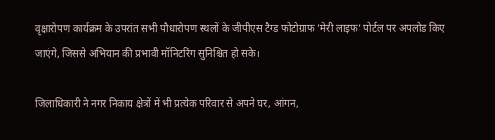वृक्षारोपण कार्यक्रम के उपरांत सभी पौधारोपण स्थलों के जीपीएस टैग्ड फोटोग्राफ ’मेरी लाइफ’ पोर्टल पर अपलोड किए जाएंगे, जिससे अभियान की प्रभावी मॉनिटरिंग सुनिश्चित हो सके।

जिलाधिकारी ने नगर निकाय क्षेत्रों में भी प्रत्येक परिवार से अपने घर, आंगन,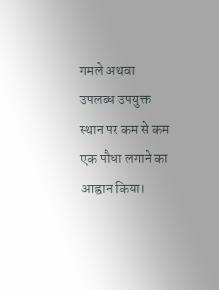गमले अथवा उपलब्ध उपयुक्त स्थान पर कम से कम एक पौधा लगाने का आह्वान किया।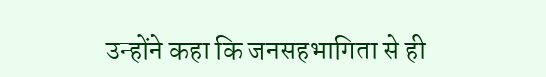उन्होंने कहा कि जनसहभागिता से ही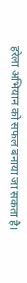हरेला अभियान को सफल बनाया जा सकता है।